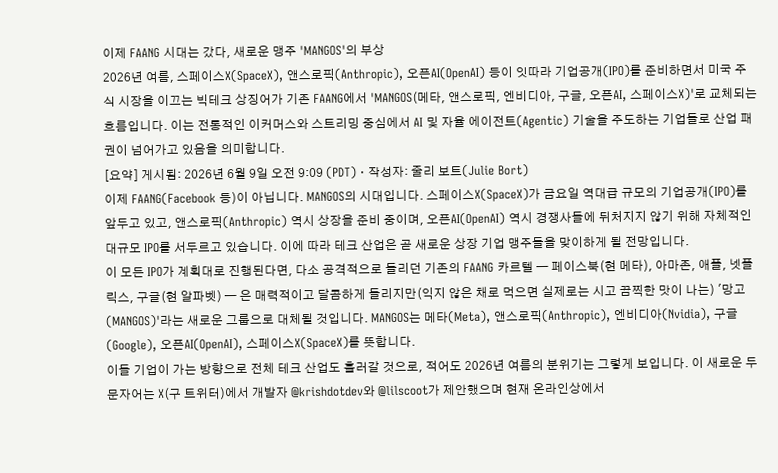이제 FAANG 시대는 갔다, 새로운 맹주 'MANGOS'의 부상
2026년 여름, 스페이스X(SpaceX), 앤스로픽(Anthropic), 오픈AI(OpenAI) 등이 잇따라 기업공개(IPO)를 준비하면서 미국 주식 시장을 이끄는 빅테크 상징어가 기존 FAANG에서 'MANGOS(메타, 앤스로픽, 엔비디아, 구글, 오픈AI, 스페이스X)'로 교체되는 흐름입니다. 이는 전통적인 이커머스와 스트리밍 중심에서 AI 및 자율 에이전트(Agentic) 기술을 주도하는 기업들로 산업 패권이 넘어가고 있음을 의미합니다.
[요약] 게시됨: 2026년 6월 9일 오전 9:09 (PDT) · 작성자: 줄리 보트(Julie Bort)
이제 FAANG(Facebook 등)이 아닙니다. MANGOS의 시대입니다. 스페이스X(SpaceX)가 금요일 역대급 규모의 기업공개(IPO)를 앞두고 있고, 앤스로픽(Anthropic) 역시 상장을 준비 중이며, 오픈AI(OpenAI) 역시 경쟁사들에 뒤처지지 않기 위해 자체적인 대규모 IPO를 서두르고 있습니다. 이에 따라 테크 산업은 곧 새로운 상장 기업 맹주들을 맞이하게 될 전망입니다.
이 모든 IPO가 계획대로 진행된다면, 다소 공격적으로 들리던 기존의 FAANG 카르텔 — 페이스북(현 메타), 아마존, 애플, 넷플릭스, 구글(현 알파벳) — 은 매력적이고 달콤하게 들리지만(익지 않은 채로 먹으면 실제로는 시고 끔찍한 맛이 나는) '망고(MANGOS)'라는 새로운 그룹으로 대체될 것입니다. MANGOS는 메타(Meta), 앤스로픽(Anthropic), 엔비디아(Nvidia), 구글(Google), 오픈AI(OpenAI), 스페이스X(SpaceX)를 뜻합니다.
이들 기업이 가는 방향으로 전체 테크 산업도 흘러갈 것으로, 적어도 2026년 여름의 분위기는 그렇게 보입니다. 이 새로운 두문자어는 X(구 트위터)에서 개발자 @krishdotdev와 @lilscoot가 제안했으며 현재 온라인상에서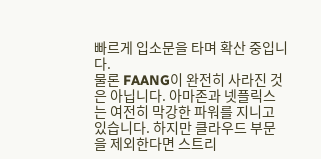빠르게 입소문을 타며 확산 중입니다.
물론 FAANG이 완전히 사라진 것은 아닙니다. 아마존과 넷플릭스는 여전히 막강한 파워를 지니고 있습니다. 하지만 클라우드 부문을 제외한다면 스트리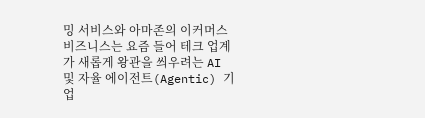밍 서비스와 아마존의 이커머스 비즈니스는 요즘 들어 테크 업계가 새롭게 왕관을 씌우려는 AI 및 자율 에이전트(Agentic) 기업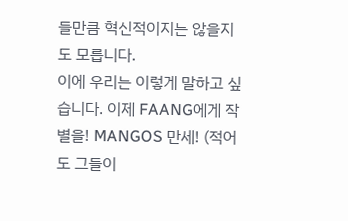들만큼 혁신적이지는 않을지도 모릅니다.
이에 우리는 이렇게 말하고 싶습니다. 이제 FAANG에게 작별을! MANGOS 만세! (적어도 그들이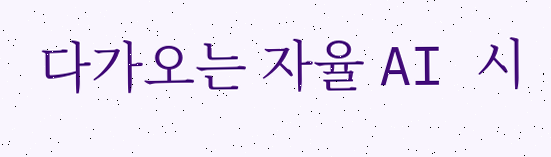다가오는 자율 AI 시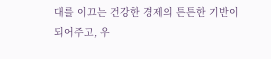대를 이끄는 건강한 경제의 튼튼한 기반이 되어주고, 우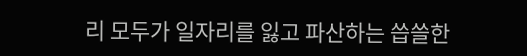리 모두가 일자리를 잃고 파산하는 씁쓸한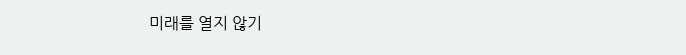미래를 열지 않기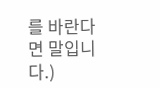를 바란다면 말입니다.)